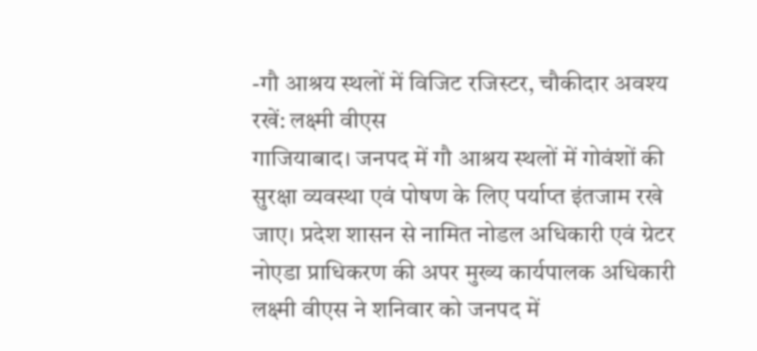-गौ आश्रय स्थलों में विजिट रजिस्टर, चौकीदार अवश्य रखें: लक्ष्मी वीएस
गाजियाबाद। जनपद में गौ आश्रय स्थलों में गोवंशों की सुरक्षा व्यवस्था एवं पोषण के लिए पर्याप्त इंतजाम रखे जाए। प्रदेश शासन से नामित नोडल अधिकारी एवं ग्रेटर नोएडा प्राधिकरण की अपर मुख्य कार्यपालक अधिकारी लक्ष्मी वीएस ने शनिवार को जनपद में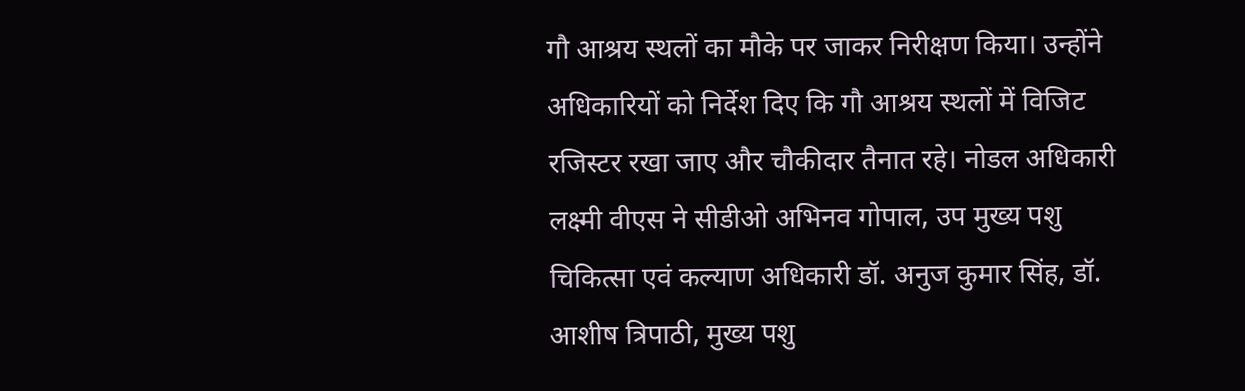गौ आश्रय स्थलों का मौके पर जाकर निरीक्षण किया। उन्होंने अधिकारियों को निर्देश दिए कि गौ आश्रय स्थलों में विजिट रजिस्टर रखा जाए और चौकीदार तैनात रहे। नोडल अधिकारी लक्ष्मी वीएस ने सीडीओ अभिनव गोपाल, उप मुख्य पशु चिकित्सा एवं कल्याण अधिकारी डॉ. अनुज कुमार सिंह, डॉ. आशीष त्रिपाठी, मुख्य पशु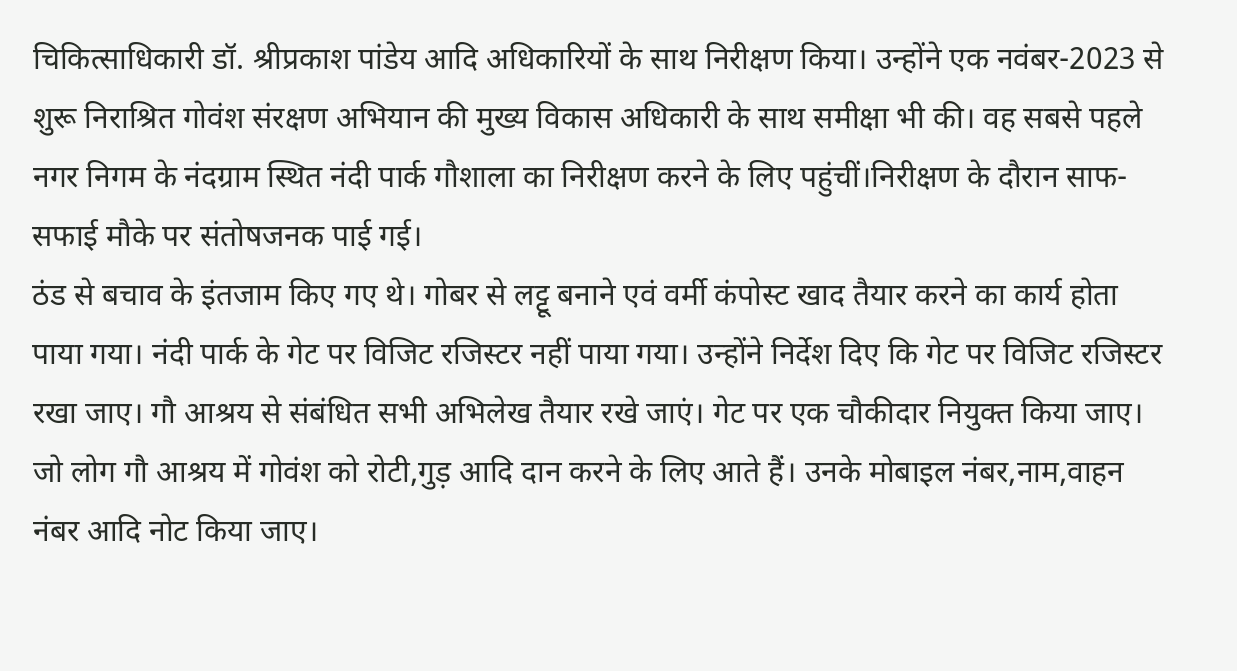चिकित्साधिकारी डॉ. श्रीप्रकाश पांडेय आदि अधिकारियों के साथ निरीक्षण किया। उन्होंने एक नवंबर-2023 से शुरू निराश्रित गोवंश संरक्षण अभियान की मुख्य विकास अधिकारी के साथ समीक्षा भी की। वह सबसे पहले नगर निगम के नंदग्राम स्थित नंदी पार्क गौशाला का निरीक्षण करने के लिए पहुंचीं।निरीक्षण के दौरान साफ-सफाई मौके पर संतोषजनक पाई गई।
ठंड से बचाव के इंतजाम किए गए थे। गोबर से लट्टू बनाने एवं वर्मी कंपोस्ट खाद तैयार करने का कार्य होता पाया गया। नंदी पार्क के गेट पर विजिट रजिस्टर नहीं पाया गया। उन्होंने निर्देश दिए कि गेट पर विजिट रजिस्टर रखा जाए। गौ आश्रय से संबंधित सभी अभिलेख तैयार रखे जाएं। गेट पर एक चौकीदार नियुक्त किया जाए। जो लोग गौ आश्रय में गोवंश को रोटी,गुड़ आदि दान करने के लिए आते हैं। उनके मोबाइल नंबर,नाम,वाहन नंबर आदि नोट किया जाए।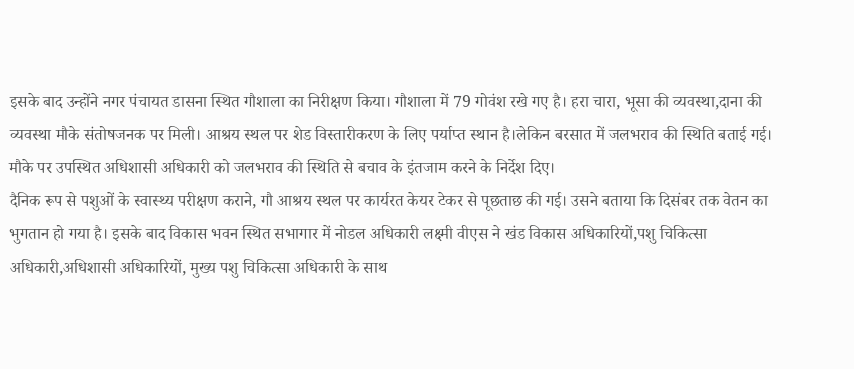इसके बाद उन्होंने नगर पंचायत डासना स्थित गौशाला का निरीक्षण किया। गौशाला में 79 गोवंश रखे गए है। हरा चारा, भूसा की व्यवस्था,दाना की व्यवस्था मौके संतोषजनक पर मिली। आश्रय स्थल पर शेड विस्तारीकरण के लिए पर्याप्त स्थान है।लेकिन बरसात में जलभराव की स्थिति बताई गई। मौके पर उपस्थित अधिशासी अधिकारी को जलभराव की स्थिति से बचाव के इंतजाम करने के निर्देश दिए।
दैनिक रूप से पशुओं के स्वास्थ्य परीक्षण कराने, गौ आश्रय स्थल पर कार्यरत केयर टेकर से पूछताछ की गई। उसने बताया कि दिसंबर तक वेतन का भुगतान हो गया है। इसके बाद विकास भवन स्थित सभागार में नोडल अधिकारी लक्ष्मी वीएस ने खंड विकास अधिकारियों,पशु चिकित्सा अधिकारी,अधिशासी अधिकारियों, मुख्य पशु चिकित्सा अधिकारी के साथ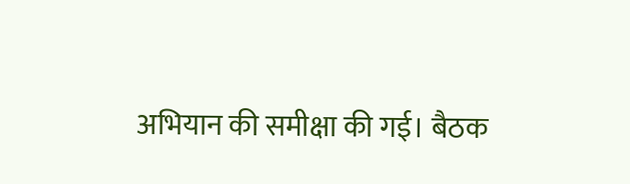अभियान की समीक्षा की गई। बैठक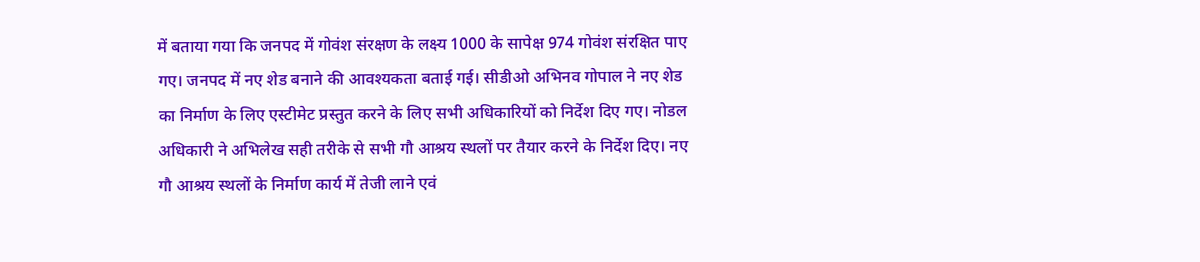में बताया गया कि जनपद में गोवंश संरक्षण के लक्ष्य 1000 के सापेक्ष 974 गोवंश संरक्षित पाए गए। जनपद में नए शेड बनाने की आवश्यकता बताई गई। सीडीओ अभिनव गोपाल ने नए शेड का निर्माण के लिए एस्टीमेट प्रस्तुत करने के लिए सभी अधिकारियों को निर्देश दिए गए। नोडल अधिकारी ने अभिलेख सही तरीके से सभी गौ आश्रय स्थलों पर तैयार करने के निर्देश दिए। नए गौ आश्रय स्थलों के निर्माण कार्य में तेजी लाने एवं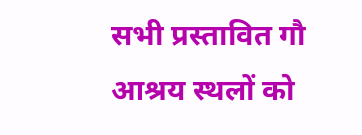सभी प्रस्तावित गौ आश्रय स्थलों को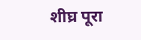शीघ्र पूरा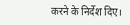करने के निर्देश दिए।